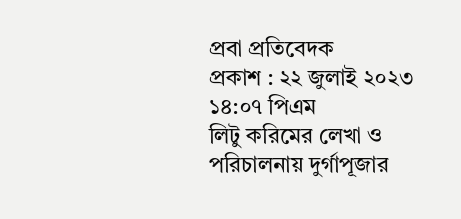প্রবা প্রতিবেদক
প্রকাশ : ২২ জুলাই ২০২৩ ১৪:০৭ পিএম
লিটু করিমের লেখা ও পরিচালনায় দুর্গাপূজার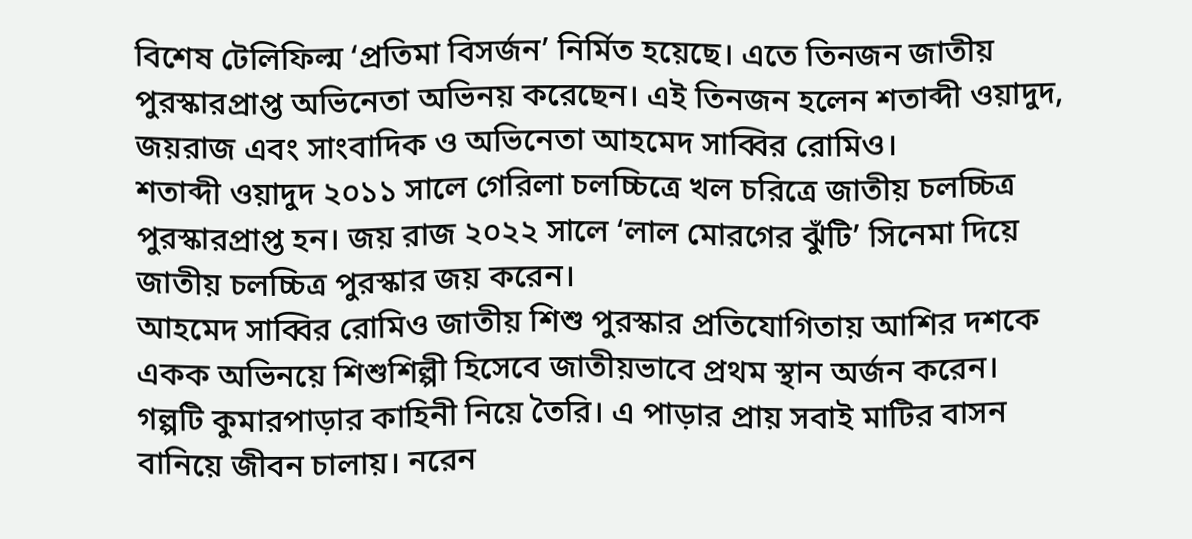বিশেষ টেলিফিল্ম ‘প্রতিমা বিসর্জন’ নির্মিত হয়েছে। এতে তিনজন জাতীয় পুরস্কারপ্রাপ্ত অভিনেতা অভিনয় করেছেন। এই তিনজন হলেন শতাব্দী ওয়াদুদ, জয়রাজ এবং সাংবাদিক ও অভিনেতা আহমেদ সাব্বির রোমিও।
শতাব্দী ওয়াদুদ ২০১১ সালে গেরিলা চলচ্চিত্রে খল চরিত্রে জাতীয় চলচ্চিত্র পুরস্কারপ্রাপ্ত হন। জয় রাজ ২০২২ সালে ‘লাল মোরগের ঝুঁটি’ সিনেমা দিয়ে জাতীয় চলচ্চিত্র পুরস্কার জয় করেন।
আহমেদ সাব্বির রোমিও জাতীয় শিশু পুরস্কার প্রতিযোগিতায় আশির দশকে একক অভিনয়ে শিশুশিল্পী হিসেবে জাতীয়ভাবে প্রথম স্থান অর্জন করেন।
গল্পটি কুমারপাড়ার কাহিনী নিয়ে তৈরি। এ পাড়ার প্রায় সবাই মাটির বাসন বানিয়ে জীবন চালায়। নরেন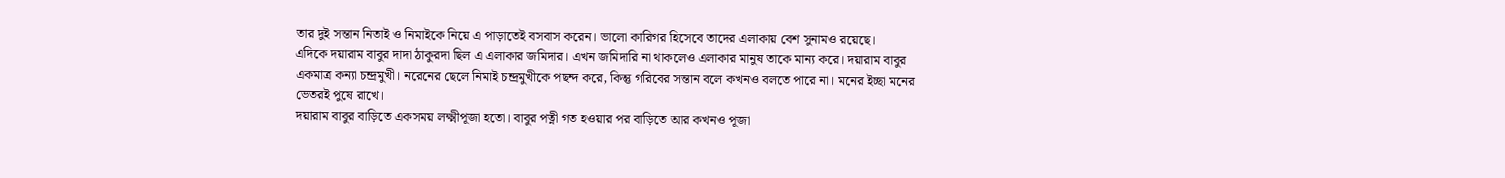তার দুই সন্তান নিতাই ও নিমাইকে নিয়ে এ পাড়াতেই বসবাস করেন। ভালো কারিগর হিসেবে তাদের এলাকায় বেশ সুনামও রয়েছে।
এদিকে দয়ারাম বাবুর দাদা ঠাকুরদা ছিল এ এলাকার জমিদার। এখন জমিদারি না থাকলেও এলাকার মানুষ তাকে মান্য করে। দয়ারাম বাবুর একমাত্র কন্যা চন্দ্রমুখী। নরেনের ছেলে নিমাই চন্দ্রমুখীকে পছন্দ করে, কিন্তু গরিবের সন্তান বলে কখনও বলতে পারে না। মনের ইচ্ছা মনের ভেতরই পুষে রাখে।
দয়ারাম বাবুর বাড়িতে একসময় লক্ষ্মীপূজা হতো। বাবুর পত্নী গত হওয়ার পর বাড়িতে আর কখনও পূজা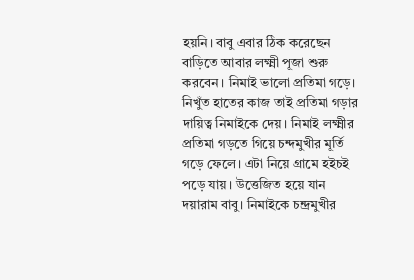হয়নি। বাবু এবার ঠিক করেছেন বাড়িতে আবার লক্ষ্মী পূজা শুরু করবেন। নিমাই ভালো প্রতিমা গড়ে। নিখুঁত হাতের কাজ তাই প্রতিমা গড়ার দায়িত্ব নিমাইকে দেয়। নিমাই লক্ষ্মীর প্রতিমা গড়তে গিয়ে চন্দমুখীর মূর্তি গড়ে ফেলে। এটা নিয়ে গ্রামে হইচই পড়ে যায়। উত্তেজিত হয়ে যান দয়ারাম বাবু। নিমাইকে চন্দ্রমুখীর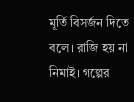মূর্তি বিসর্জন দিতে বলে। রাজি হয় না নিমাই। গল্পের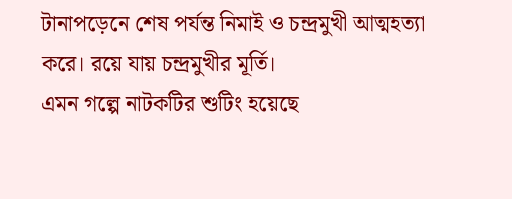টানাপড়েনে শেষ পর্যন্ত নিমাই ও চন্দ্রমুখী আত্মহত্যা করে। রয়ে যায় চন্দ্রমুখীর মূর্তি।
এমন গল্পে নাটকটির শুটিং হয়েছে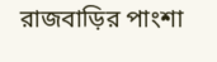রাজবাড়ির পাংশা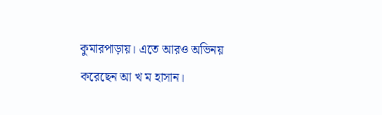কুমারপাড়ায়। এতে আরও অভিনয় করেছেন আ খ ম হাসান।